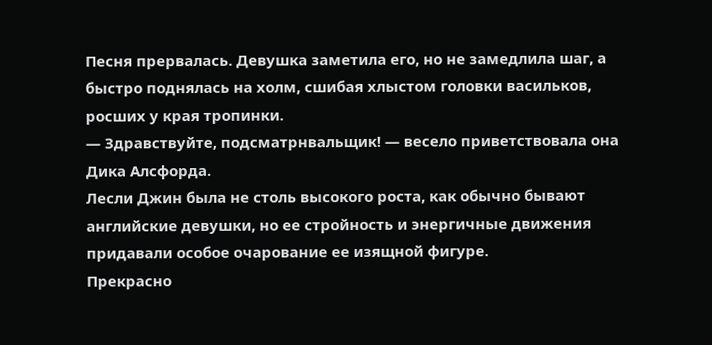Песня прервалась. Девушка заметила его, но не замедлила шаг, а быстро поднялась на холм, сшибая хлыстом головки васильков, росших у края тропинки.
— Здравствуйте, подсматрнвальщик! — весело приветствовала она Дика Алсфорда.
Лесли Джин была не столь высокого роста, как обычно бывают английские девушки, но ее стройность и энергичные движения придавали особое очарование ее изящной фигуре.
Прекрасно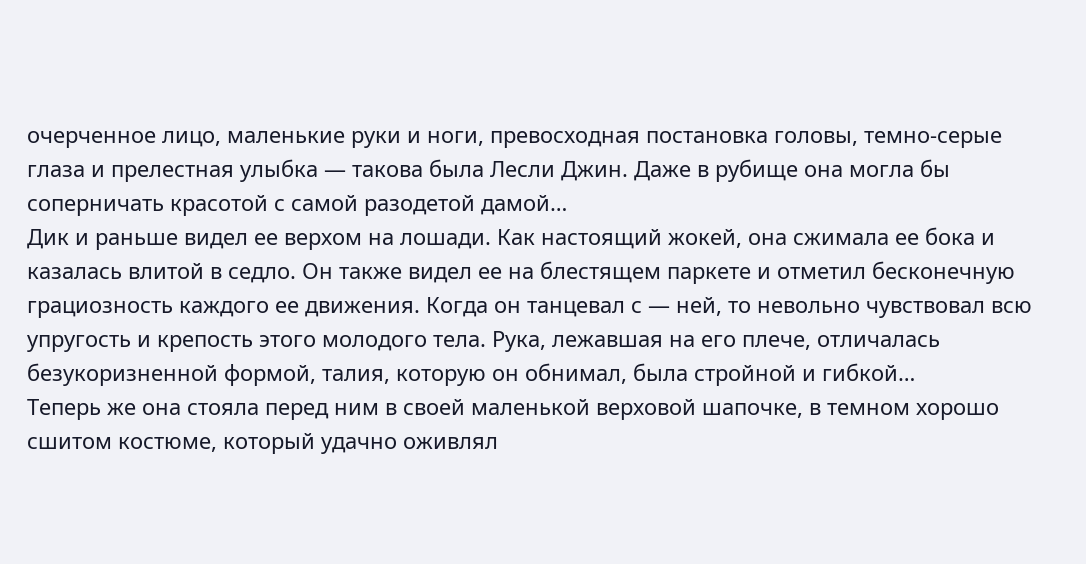очерченное лицо, маленькие руки и ноги, превосходная постановка головы, темно-серые глаза и прелестная улыбка — такова была Лесли Джин. Даже в рубище она могла бы соперничать красотой с самой разодетой дамой…
Дик и раньше видел ее верхом на лошади. Как настоящий жокей, она сжимала ее бока и казалась влитой в седло. Он также видел ее на блестящем паркете и отметил бесконечную грациозность каждого ее движения. Когда он танцевал с — ней, то невольно чувствовал всю упругость и крепость этого молодого тела. Рука, лежавшая на его плече, отличалась безукоризненной формой, талия, которую он обнимал, была стройной и гибкой…
Теперь же она стояла перед ним в своей маленькой верховой шапочке, в темном хорошо сшитом костюме, который удачно оживлял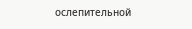ослепительной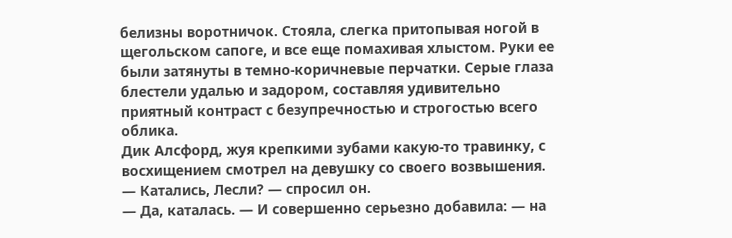белизны воротничок. Стояла, слегка притопывая ногой в щегольском сапоге, и все еще помахивая хлыстом. Руки ее были затянуты в темно-коричневые перчатки. Серые глаза блестели удалью и задором, составляя удивительно приятный контраст с безупречностью и строгостью всего облика.
Дик Алсфорд, жуя крепкими зубами какую-то травинку, с восхищением смотрел на девушку со своего возвышения.
— Катались, Лесли? — спросил он.
— Да, каталась. — И совершенно серьезно добавила: — на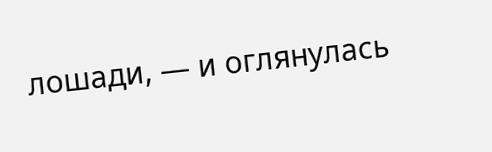лошади, — и оглянулась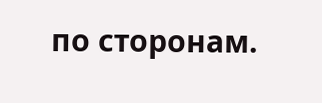по сторонам.